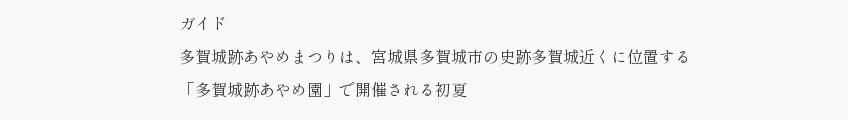ガイド
多賀城跡あやめまつりは、宮城県多賀城市の史跡多賀城近くに位置する「多賀城跡あやめ園」で開催される初夏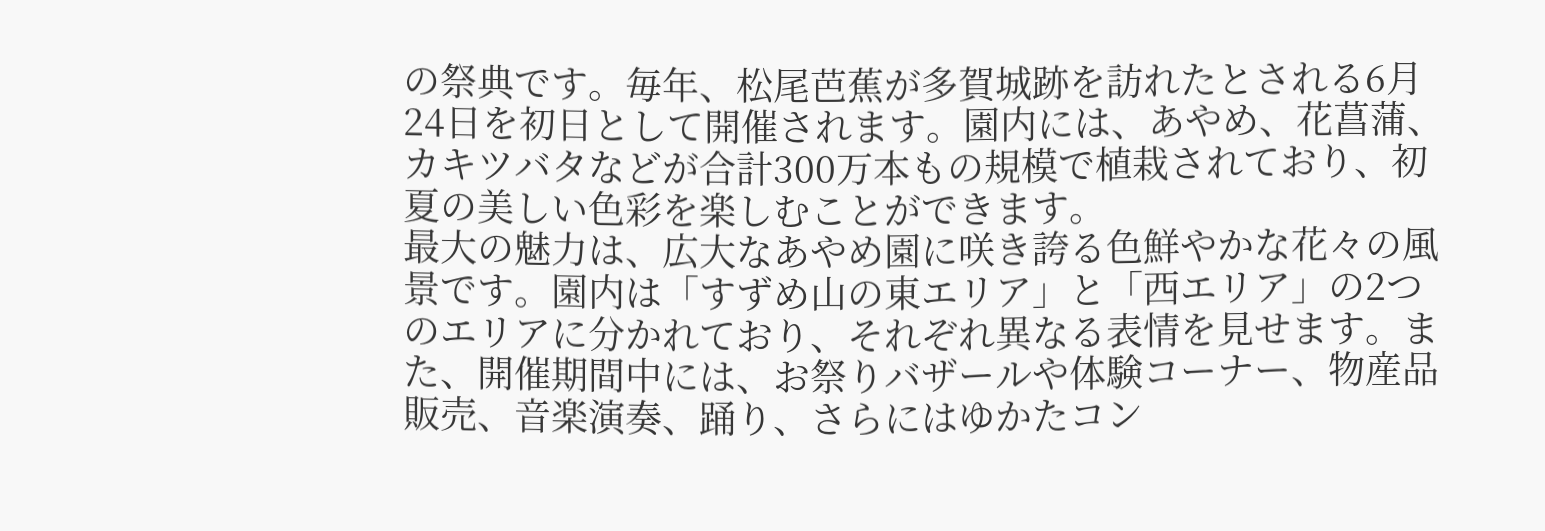の祭典です。毎年、松尾芭蕉が多賀城跡を訪れたとされる6月24日を初日として開催されます。園内には、あやめ、花菖蒲、カキツバタなどが合計300万本もの規模で植栽されており、初夏の美しい色彩を楽しむことができます。
最大の魅力は、広大なあやめ園に咲き誇る色鮮やかな花々の風景です。園内は「すずめ山の東エリア」と「西エリア」の2つのエリアに分かれており、それぞれ異なる表情を見せます。また、開催期間中には、お祭りバザールや体験コーナー、物産品販売、音楽演奏、踊り、さらにはゆかたコン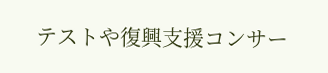テストや復興支援コンサー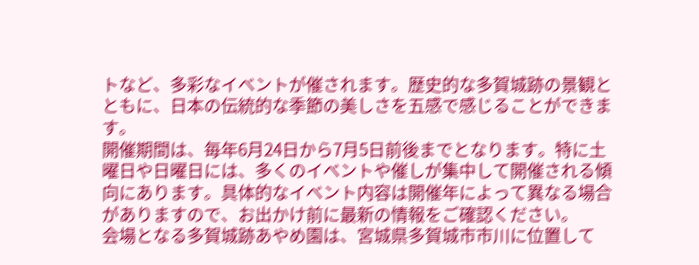トなど、多彩なイベントが催されます。歴史的な多賀城跡の景観とともに、日本の伝統的な季節の美しさを五感で感じることができます。
開催期間は、毎年6月24日から7月5日前後までとなります。特に土曜日や日曜日には、多くのイベントや催しが集中して開催される傾向にあります。具体的なイベント内容は開催年によって異なる場合がありますので、お出かけ前に最新の情報をご確認ください。
会場となる多賀城跡あやめ園は、宮城県多賀城市市川に位置して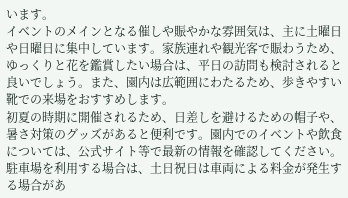います。
イベントのメインとなる催しや賑やかな雰囲気は、主に土曜日や日曜日に集中しています。家族連れや観光客で賑わうため、ゆっくりと花を鑑賞したい場合は、平日の訪問も検討されると良いでしょう。また、園内は広範囲にわたるため、歩きやすい靴での来場をおすすめします。
初夏の時期に開催されるため、日差しを避けるための帽子や、暑さ対策のグッズがあると便利です。園内でのイベントや飲食については、公式サイト等で最新の情報を確認してください。駐車場を利用する場合は、土日祝日は車両による料金が発生する場合があ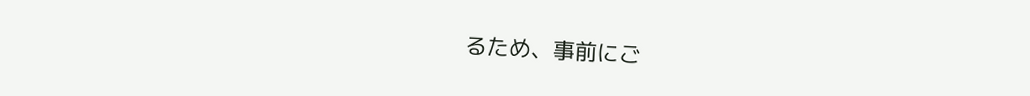るため、事前にご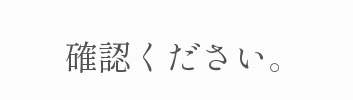確認ください。